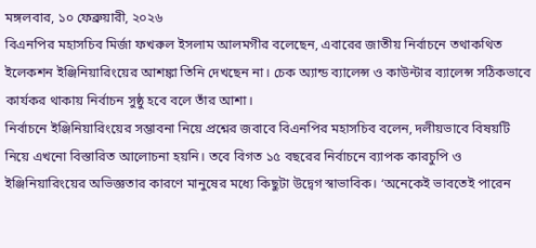মঙ্গলবার, ১০ ফেব্রুয়ারী, ২০২৬
বিএনপির মহাসচিব মির্জা ফখরুল ইসলাম আলমগীর বলেছেন, এবারের জাতীয় নির্বাচনে তথাকথিত ইলেকশন ইঞ্জিনিয়ারিংয়ের আশঙ্কা তিনি দেখছেন না। চেক অ্যান্ড ব্যালেন্স ও কাউন্টার ব্যালেন্স সঠিকভাবে কার্যকর থাকায় নির্বাচন সুষ্ঠু হবে বলে তাঁর আশা।
নির্বাচনে ইঞ্জিনিয়ারিংয়ের সম্ভাবনা নিয়ে প্রশ্নের জবাবে বিএনপির মহাসচিব বলেন, দলীয়ভাবে বিষয়টি নিয়ে এখনো বিস্তারিত আলোচনা হয়নি। তবে বিগত ১৫ বছরের নির্বাচনে ব্যাপক কারচুপি ও ইঞ্জিনিয়ারিংয়ের অভিজ্ঞতার কারণে মানুষের মধ্যে কিছুটা উদ্বেগ স্বাভাবিক। ‘অনেকেই ভাবতেই পারেন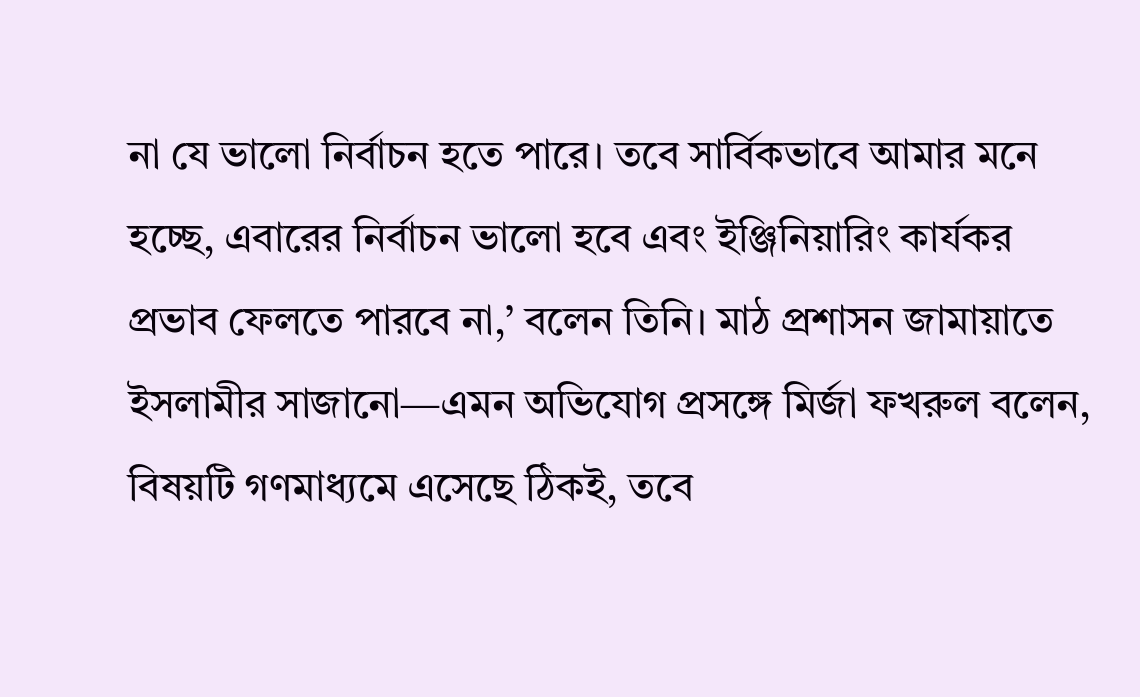না যে ভালো নির্বাচন হতে পারে। তবে সার্বিকভাবে আমার মনে হচ্ছে, এবারের নির্বাচন ভালো হবে এবং ইঞ্জিনিয়ারিং কার্যকর প্রভাব ফেলতে পারবে না,’ বলেন তিনি। মাঠ প্রশাসন জামায়াতে ইসলামীর সাজানো—এমন অভিযোগ প্রসঙ্গে মির্জা ফখরুল বলেন, বিষয়টি গণমাধ্যমে এসেছে ঠিকই, তবে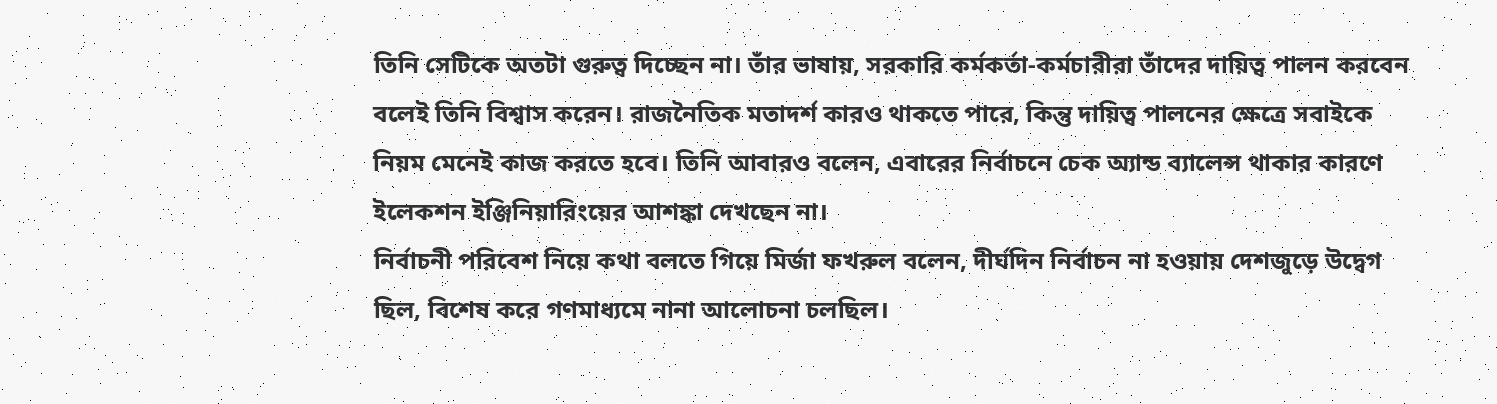তিনি সেটিকে অতটা গুরুত্ব দিচ্ছেন না। তাঁর ভাষায়, সরকারি কর্মকর্তা-কর্মচারীরা তাঁদের দায়িত্ব পালন করবেন বলেই তিনি বিশ্বাস করেন। রাজনৈতিক মতাদর্শ কারও থাকতে পারে, কিন্তু দায়িত্ব পালনের ক্ষেত্রে সবাইকে নিয়ম মেনেই কাজ করতে হবে। তিনি আবারও বলেন, এবারের নির্বাচনে চেক অ্যান্ড ব্যালেন্স থাকার কারণে ইলেকশন ইঞ্জিনিয়ারিংয়ের আশঙ্কা দেখছেন না।
নির্বাচনী পরিবেশ নিয়ে কথা বলতে গিয়ে মির্জা ফখরুল বলেন, দীর্ঘদিন নির্বাচন না হওয়ায় দেশজুড়ে উদ্বেগ ছিল, বিশেষ করে গণমাধ্যমে নানা আলোচনা চলছিল।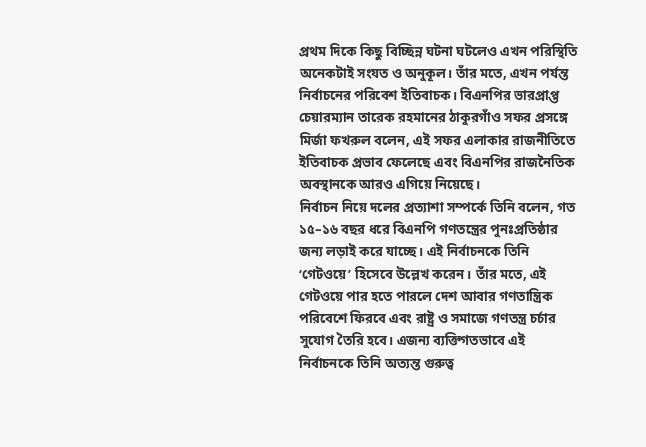প্রথম দিকে কিছু বিচ্ছিন্ন ঘটনা ঘটলেও এখন পরিস্থিতি অনেকটাই সংযত ও অনুকূল। তাঁর মতে, এখন পর্যন্ত নির্বাচনের পরিবেশ ইতিবাচক। বিএনপির ভারপ্রাপ্ত চেয়ারম্যান তারেক রহমানের ঠাকুরগাঁও সফর প্রসঙ্গে মির্জা ফখরুল বলেন, এই সফর এলাকার রাজনীতিতে ইতিবাচক প্রভাব ফেলেছে এবং বিএনপির রাজনৈতিক অবস্থানকে আরও এগিয়ে নিয়েছে।
নির্বাচন নিয়ে দলের প্রত্যাশা সম্পর্কে তিনি বলেন, গত ১৫–১৬ বছর ধরে বিএনপি গণতন্ত্রের পুনঃপ্রতিষ্ঠার জন্য লড়াই করে যাচ্ছে। এই নির্বাচনকে তিনি ‘গেটওয়ে’ হিসেবে উল্লেখ করেন। তাঁর মতে, এই গেটওয়ে পার হতে পারলে দেশ আবার গণতান্ত্রিক পরিবেশে ফিরবে এবং রাষ্ট্র ও সমাজে গণতন্ত্র চর্চার সুযোগ তৈরি হবে। এজন্য ব্যক্তিগতভাবে এই নির্বাচনকে তিনি অত্যন্ত গুরুত্ব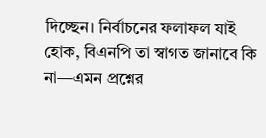দিচ্ছেন। নির্বাচনের ফলাফল যাই হোক, বিএনপি তা স্বাগত জানাবে কি না—এমন প্রশ্নের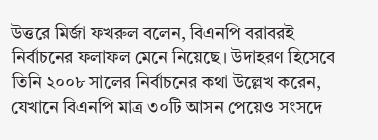উত্তরে মির্জা ফখরুল বলেন, বিএনপি বরাবরই নির্বাচনের ফলাফল মেনে নিয়েছে। উদাহরণ হিসেবে তিনি ২০০৮ সালের নির্বাচনের কথা উল্লেখ করেন, যেখানে বিএনপি মাত্র ৩০টি আসন পেয়েও সংসদে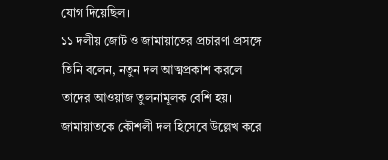যোগ দিয়েছিল।
১১ দলীয় জোট ও জামায়াতের প্রচারণা প্রসঙ্গে তিনি বলেন, নতুন দল আত্মপ্রকাশ করলে তাদের আওয়াজ তুলনামূলক বেশি হয়। জামায়াতকে কৌশলী দল হিসেবে উল্লেখ করে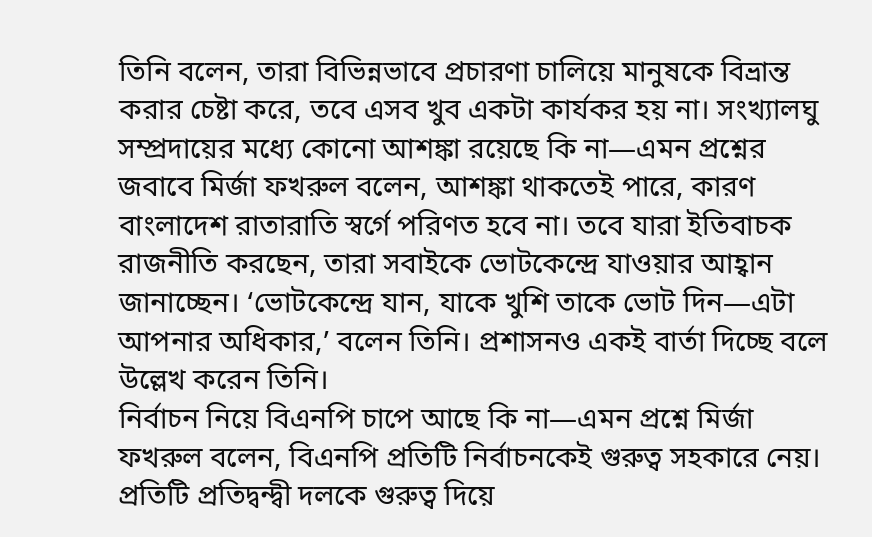তিনি বলেন, তারা বিভিন্নভাবে প্রচারণা চালিয়ে মানুষকে বিভ্রান্ত করার চেষ্টা করে, তবে এসব খুব একটা কার্যকর হয় না। সংখ্যালঘু সম্প্রদায়ের মধ্যে কোনো আশঙ্কা রয়েছে কি না—এমন প্রশ্নের জবাবে মির্জা ফখরুল বলেন, আশঙ্কা থাকতেই পারে, কারণ বাংলাদেশ রাতারাতি স্বর্গে পরিণত হবে না। তবে যারা ইতিবাচক রাজনীতি করছেন, তারা সবাইকে ভোটকেন্দ্রে যাওয়ার আহ্বান জানাচ্ছেন। ‘ভোটকেন্দ্রে যান, যাকে খুশি তাকে ভোট দিন—এটা আপনার অধিকার,’ বলেন তিনি। প্রশাসনও একই বার্তা দিচ্ছে বলে উল্লেখ করেন তিনি।
নির্বাচন নিয়ে বিএনপি চাপে আছে কি না—এমন প্রশ্নে মির্জা ফখরুল বলেন, বিএনপি প্রতিটি নির্বাচনকেই গুরুত্ব সহকারে নেয়। প্রতিটি প্রতিদ্বন্দ্বী দলকে গুরুত্ব দিয়ে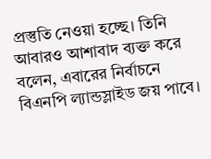প্রস্তুতি নেওয়া হচ্ছে। তিনি আবারও আশাবাদ ব্যক্ত করে বলেন, এবারের নির্বাচনে বিএনপি ল্যান্ডস্লাইড জয় পাবে।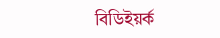বিডিইয়র্ক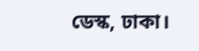ডেস্ক, ঢাকা।